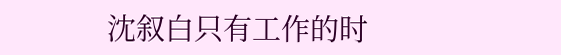沈叙白只有工作的时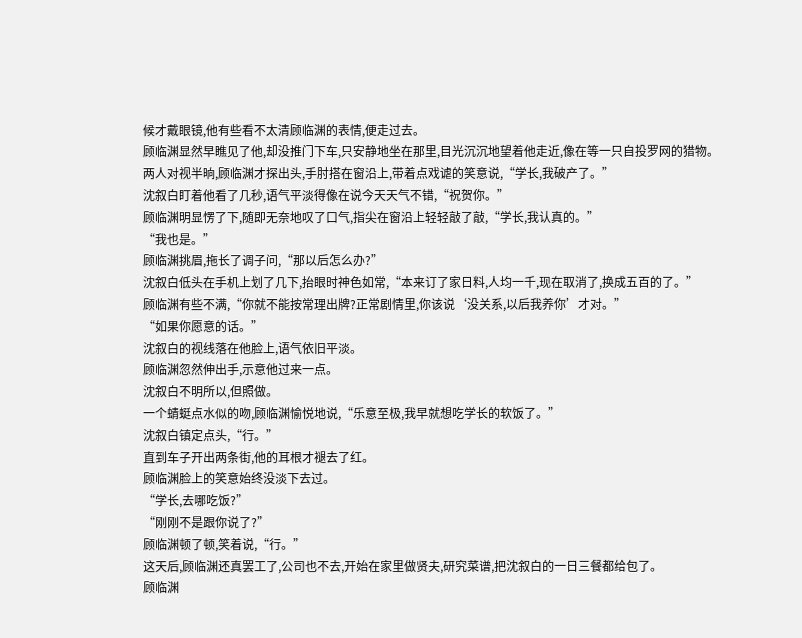候才戴眼镜,他有些看不太清顾临渊的表情,便走过去。
顾临渊显然早瞧见了他,却没推门下车,只安静地坐在那里,目光沉沉地望着他走近,像在等一只自投罗网的猎物。
两人对视半晌,顾临渊才探出头,手肘搭在窗沿上,带着点戏谑的笑意说,“学长,我破产了。”
沈叙白盯着他看了几秒,语气平淡得像在说今天天气不错,“祝贺你。”
顾临渊明显愣了下,随即无奈地叹了口气,指尖在窗沿上轻轻敲了敲,“学长,我认真的。”
“我也是。”
顾临渊挑眉,拖长了调子问,“那以后怎么办?”
沈叙白低头在手机上划了几下,抬眼时神色如常,“本来订了家日料,人均一千,现在取消了,换成五百的了。”
顾临渊有些不满,“你就不能按常理出牌?正常剧情里,你该说‘没关系,以后我养你’才对。”
“如果你愿意的话。”
沈叙白的视线落在他脸上,语气依旧平淡。
顾临渊忽然伸出手,示意他过来一点。
沈叙白不明所以,但照做。
一个蜻蜓点水似的吻,顾临渊愉悦地说,“乐意至极,我早就想吃学长的软饭了。”
沈叙白镇定点头,“行。”
直到车子开出两条街,他的耳根才褪去了红。
顾临渊脸上的笑意始终没淡下去过。
“学长,去哪吃饭?”
“刚刚不是跟你说了?”
顾临渊顿了顿,笑着说,“行。”
这天后,顾临渊还真罢工了,公司也不去,开始在家里做贤夫,研究菜谱,把沈叙白的一日三餐都给包了。
顾临渊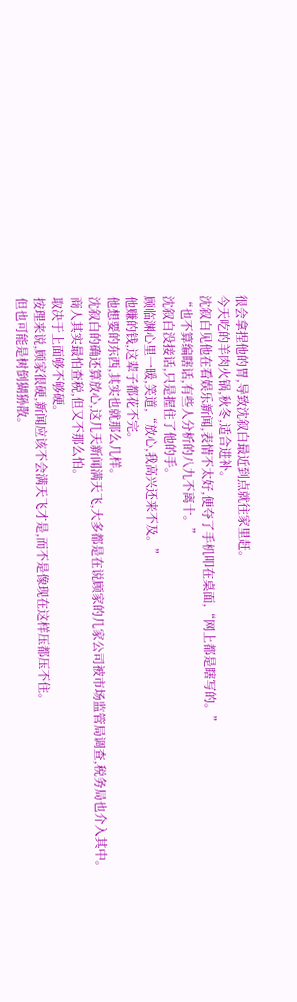很会拿捏他的胃,导致沈叙白最近到点就往家里赶。
今天吃的羊肉火锅,秋冬,适合进补。
沈叙白见他在看娱乐新闻,表情不太好,便夺了手机叩在桌面,“网上都是瞎写的。”
“也不算编瞎话,有些人分析的八九不离十。”
沈叙白没接话,只是握住了他的手。
顾临渊心里一暖,笑道,“放心,我高兴还来不及。”
他赚的钱,这辈子都花不完。
他想要的东西,其实也就那么几样。
沈叙白的确还算放心,这几天新闻满天飞,大多都是在说顾家的几家公司被市场监管局调查,税务局也介入其中。
商人其实最怕查税,但又不那么怕。
取决于上面够不够硬。
按理来说,顾家很硬,新闻应该不会满天飞才是,而不是像现在这样压都压不住。
但也可能是树倒猢狲散。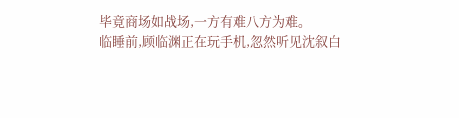毕竟商场如战场,一方有难八方为难。
临睡前,顾临渊正在玩手机,忽然听见沈叙白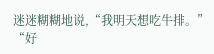迷迷糊糊地说,“我明天想吃牛排。”
“好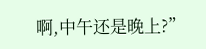啊,中午还是晚上?”